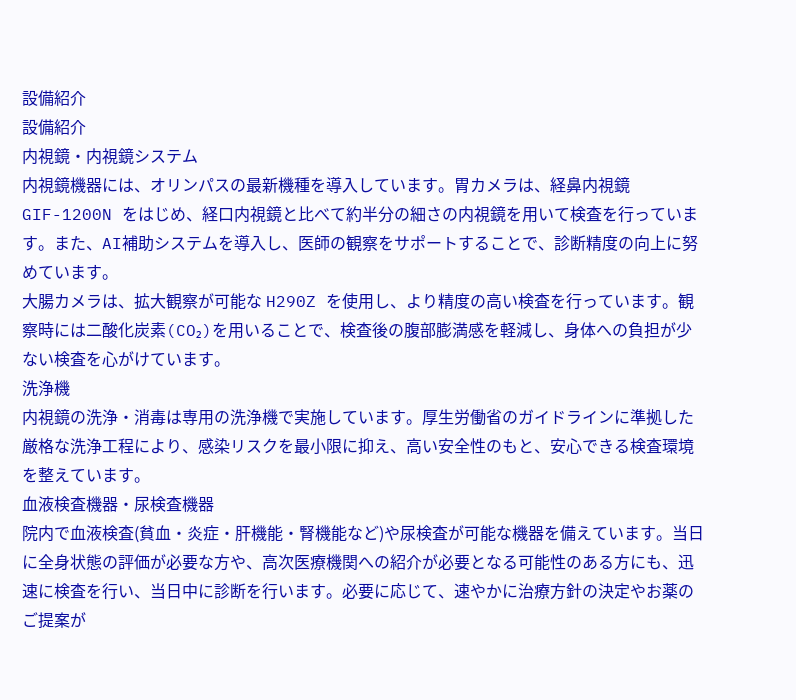設備紹介
設備紹介
内視鏡・内視鏡システム
内視鏡機器には、オリンパスの最新機種を導入しています。胃カメラは、経鼻内視鏡 GIF-1200N をはじめ、経口内視鏡と比べて約半分の細さの内視鏡を用いて検査を行っています。また、AI補助システムを導入し、医師の観察をサポートすることで、診断精度の向上に努めています。
大腸カメラは、拡大観察が可能な H290Z を使用し、より精度の高い検査を行っています。観察時には二酸化炭素(CO₂)を用いることで、検査後の腹部膨満感を軽減し、身体への負担が少ない検査を心がけています。
洗浄機
内視鏡の洗浄・消毒は専用の洗浄機で実施しています。厚生労働省のガイドラインに準拠した厳格な洗浄工程により、感染リスクを最小限に抑え、高い安全性のもと、安心できる検査環境を整えています。
血液検査機器・尿検査機器
院内で血液検査(貧血・炎症・肝機能・腎機能など)や尿検査が可能な機器を備えています。当日に全身状態の評価が必要な方や、高次医療機関への紹介が必要となる可能性のある方にも、迅速に検査を行い、当日中に診断を行います。必要に応じて、速やかに治療方針の決定やお薬のご提案が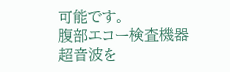可能です。
腹部エコー検査機器
超音波を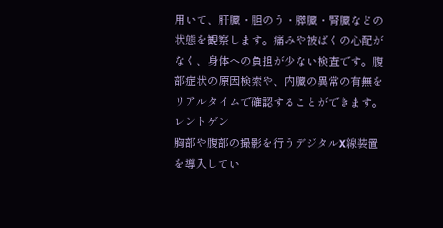用いて、肝臓・胆のう・膵臓・腎臓などの状態を観察します。痛みや被ばくの心配がなく、身体への負担が少ない検査です。腹部症状の原因検索や、内臓の異常の有無をリアルタイムで確認することができます。
レントゲン
胸部や腹部の撮影を行うデジタルX線装置を導入してい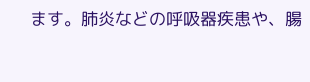ます。肺炎などの呼吸器疾患や、腸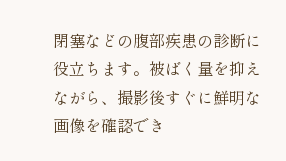閉塞などの腹部疾患の診断に役立ちます。被ばく量を抑えながら、撮影後すぐに鮮明な画像を確認でき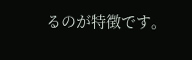るのが特徴です。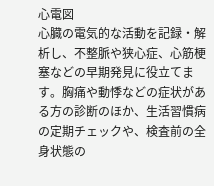心電図
心臓の電気的な活動を記録・解析し、不整脈や狭心症、心筋梗塞などの早期発見に役立てます。胸痛や動悸などの症状がある方の診断のほか、生活習慣病の定期チェックや、検査前の全身状態の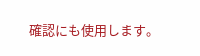確認にも使用します。